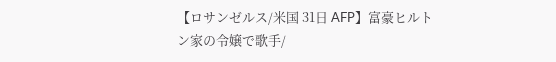【ロサンゼルス/米国 31日 AFP】富豪ヒルトン家の令嬢で歌手/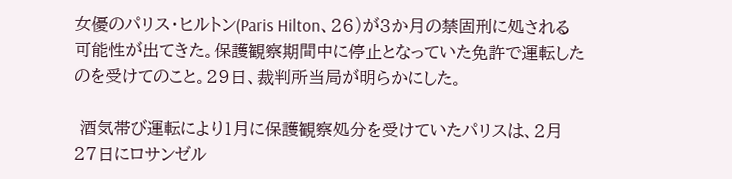女優のパリス・ヒルトン(Paris Hilton、26)が3か月の禁固刑に処される可能性が出てきた。保護観察期間中に停止となっていた免許で運転したのを受けてのこと。29日、裁判所当局が明らかにした。

 酒気帯び運転により1月に保護観察処分を受けていたパリスは、2月27日にロサンゼル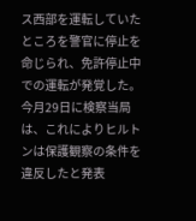ス西部を運転していたところを警官に停止を命じられ、免許停止中での運転が発覚した。今月29日に検察当局は、これによりヒルトンは保護観察の条件を違反したと発表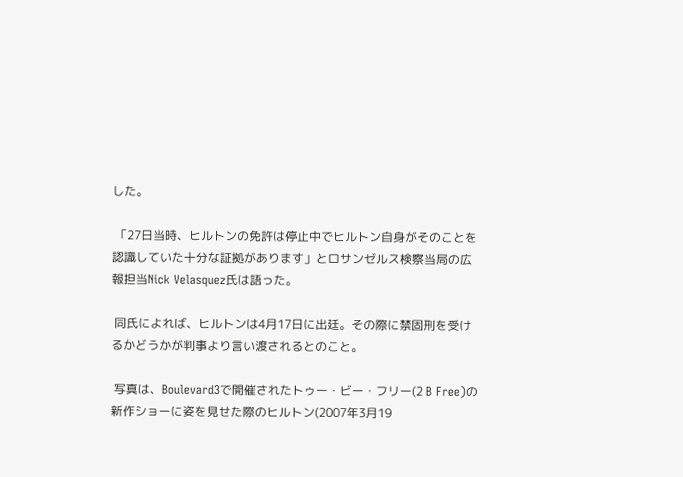した。

 「27日当時、ヒルトンの免許は停止中でヒルトン自身がそのことを認識していた十分な証拠があります」とロサンゼルス検察当局の広報担当Nick Velasquez氏は語った。

 同氏によれば、ヒルトンは4月17日に出廷。その際に禁固刑を受けるかどうかが判事より言い渡されるとのこと。

 写真は、Boulevard3で開催されたトゥー・ビー・フリー(2 B Free)の新作ショーに姿を見せた際のヒルトン(2007年3月19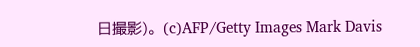日撮影)。(c)AFP/Getty Images Mark Davis